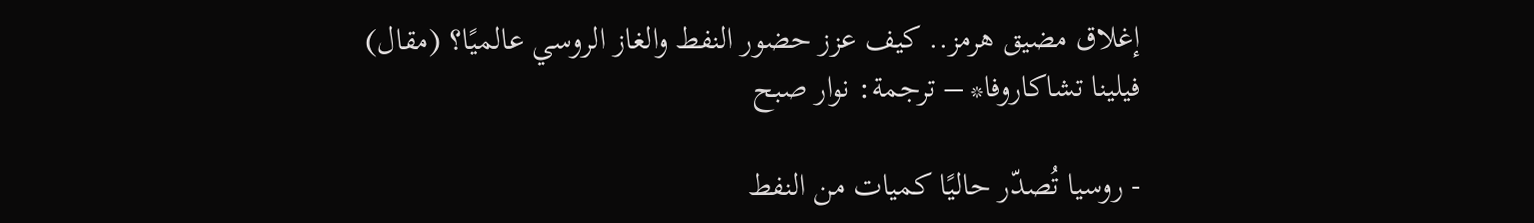إغلاق مضيق هرمز.. كيف عزز حضور النفط والغاز الروسي عالميًا؟ (مقال)
فيلينا تشاكاروفا* – ترجمة: نوار صبح

- روسيا تُصدّر حاليًا كميات من النفط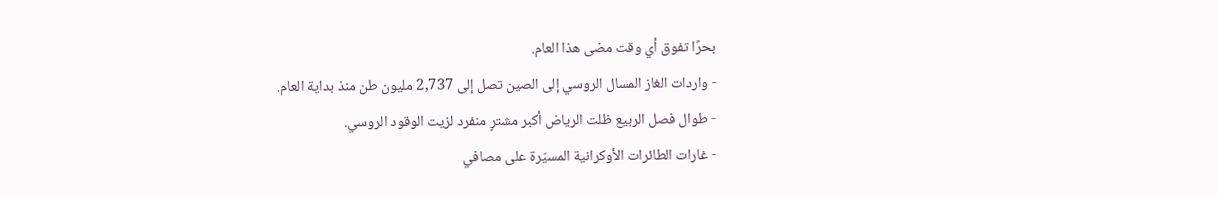بحرًا تفوق أي وقت مضى هذا العام.
- واردات الغاز المسال الروسي إلى الصين تصل إلى 2,737 مليون طن منذ بداية العام.
- طوال فصل الربيع ظلت الرياض أكبر مشترٍ منفرد لزيت الوقود الروسي.
- غارات الطائرات الأوكرانية المسيّرة على مصافي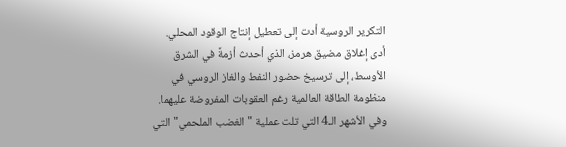التكرير الروسية أدت إلى تعطيل إنتاج الوقود المحلي.
أدى إغلاق مضيق هرمز، الذي أحدث أزمةً في الشرق الأوسط، إلى ترسيخ حضور النفط والغاز الروسي في منظومة الطاقة العالمية رغم العقوبات المفروضة عليهما.
وفي الأشهر الـ4 التي تلت عملية "الغضب الملحمي" التي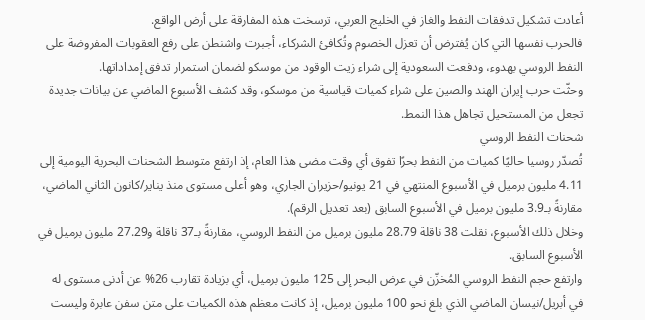أعادت تشكيل تدفقات النفط والغاز في الخليج العربي، ترسخت هذه المفارقة على أرض الواقع.
فالحرب نفسها التي كان يُفترض أن تعزل الخصوم وتُكافئ الشركاء، أجبرت واشنطن على رفع العقوبات المفروضة على النفط الروسي بهدوء، ودفعت السعودية إلى شراء زيت الوقود من موسكو لضمان استمرار تدفق إمداداتها.
وحثّت حرب إيران الهند والصين على شراء كميات قياسية من موسكو، وقد كشف الأسبوع الماضي عن بيانات جديدة تجعل من المستحيل تجاهل هذا النمط.
شحنات النفط الروسي
تُصدّر روسيا حاليًا كميات من النفط بحرًا تفوق أي وقت مضى هذا العام، إذ ارتفع متوسط الشحنات البحرية اليومية إلى 4.11 مليون برميل في الأسبوع المنتهي في 21 يونيو/حزيران الجاري، وهو أعلى مستوى منذ يناير/كانون الثاني الماضي، مقارنةً بـ3.9 مليون برميل في الأسبوع السابق (بعد تعديل الرقم).
وخلال ذلك الأسبوع، نقلت 38 ناقلة 28.79 مليون برميل من النفط الروسي، مقارنةً بـ37 ناقلة و27.29 مليون برميل في الأسبوع السابق.
وارتفع حجم النفط الروسي المُخزّن في عرض البحر إلى 125 مليون برميل، أي بزيادة تقارب 26% عن أدنى مستوى له في أبريل/نيسان الماضي الذي بلغ نحو 100 مليون برميل، إذ كانت معظم هذه الكميات على متن سفن عابرة وليست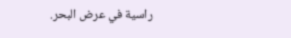راسية في عرض البحر.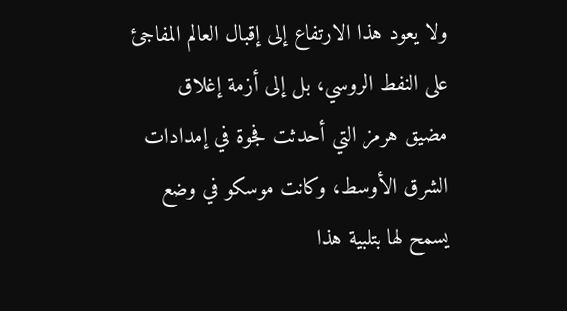ولا يعود هذا الارتفاع إلى إقبال العالم المفاجئ على النفط الروسي، بل إلى أزمة إغلاق مضيق هرمز التي أحدثت فجوة في إمدادات الشرق الأوسط، وكانت موسكو في وضع يسمح لها بتلبية هذا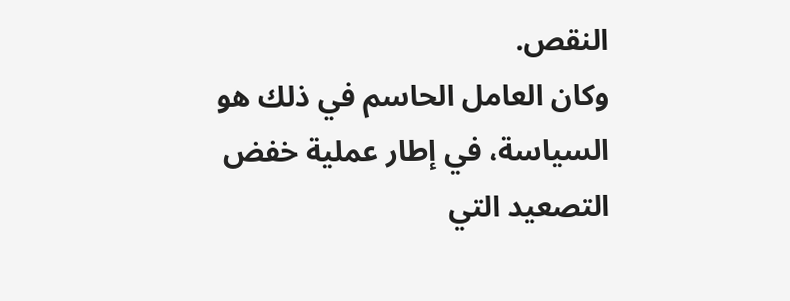النقص.
وكان العامل الحاسم في ذلك هو السياسة، في إطار عملية خفض التصعيد التي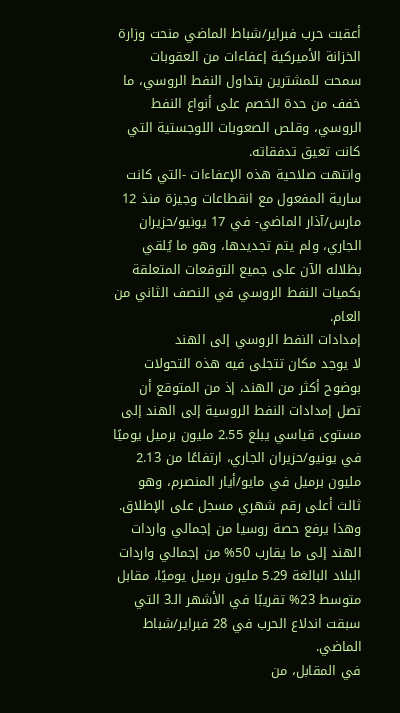أعقبت حرب فبراير/شباط الماضي منحت وزارة الخزانة الأميركية إعفاءات من العقوبات سمحت للمشترين بتداول النفط الروسي، ما خفف من حدة الخصم على أنواع النفط الروسي، وقلص الصعوبات اللوجستية التي كانت تعيق تدفقاته.
وانتهت صلاحية هذه الإعفاءات -التي كانت سارية المفعول مع انقطاعات وجيزة منذ 12 مارس/آذار الماضي- في 17 يونيو/حزيران الجاري، ولم يتم تجديدها، وهو ما يُلقي بظلاله الآن على جميع التوقعات المتعلقة بكميات النفط الروسي في النصف الثاني من العام.
إمدادات النفط الروسي إلى الهند
لا يوجد مكان تتجلى فيه هذه التحولات بوضوح أكثر من الهند، إذ من المتوقع أن تصل إمدادات النفط الروسية إلى الهند إلى مستوى قياسي يبلغ 2.55 مليون برميل يوميًا في يونيو/حزيران الجاري، ارتفاعًا من 2.13 مليون برميل في مايو/أيار المنصرم، وهو ثالث أعلى رقم شهري مسجل على الإطلاق.
وهذا يرفع حصة روسيا من إجمالي واردات الهند إلى ما يقارب 50% من إجمالي واردات البلاد البالغة 5.29 مليون برميل يوميًا، مقابل متوسط 23% تقريبًا في الأشهر الـ3 التي سبقت اندلاع الحرب في 28 فبراير/شباط الماضي.
في المقابل، من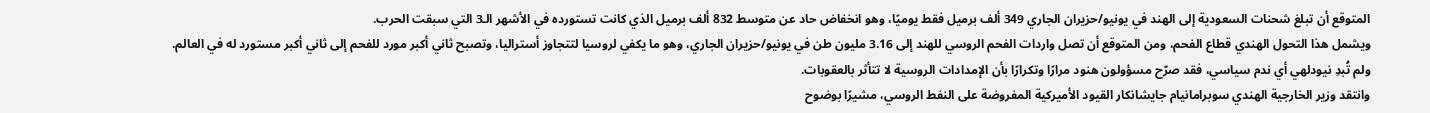المتوقع أن تبلغ شحنات السعودية إلى الهند في يونيو/حزيران الجاري 349 ألف برميل فقط يوميًا، وهو انخفاض حاد عن متوسط 832 ألف برميل الذي كانت تستورده في الأشهر الـ3 التي سبقت الحرب.
ويشمل هذا التحول الهندي قطاع الفحم، ومن المتوقع أن تصل واردات الفحم الروسي للهند إلى 3.16 مليون طن في يونيو/حزيران الجاري، وهو ما يكفي لروسيا لتتجاوز أستراليا، وتصبح ثاني أكبر مورد للفحم إلى ثاني أكبر مستورد له في العالم.
ولم تُبدِ نيودلهي أي ندم سياسي، فقد صرّح مسؤولون هنود مرارًا وتكرارًا بأن الإمدادات الروسية لا تتأثر بالعقوبات.
وانتقد وزير الخارجية الهندي سوبرامانيام جايشانكار القيود الأميركية المفروضة على النفط الروسي، مشيرًا بوضوح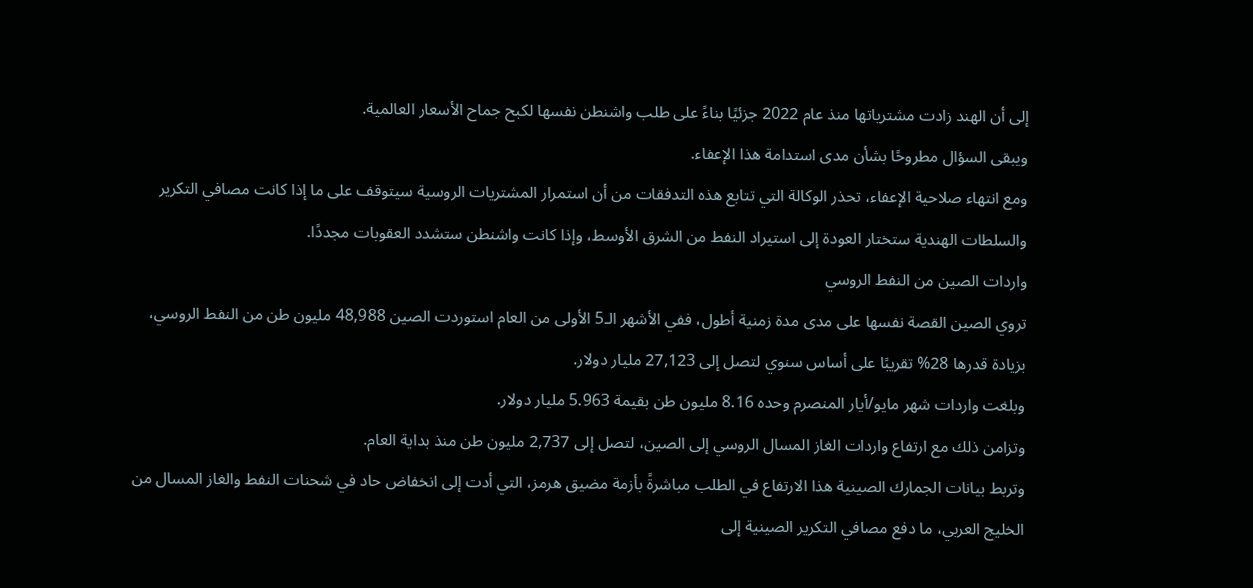إلى أن الهند زادت مشترياتها منذ عام 2022 جزئيًا بناءً على طلب واشنطن نفسها لكبح جماح الأسعار العالمية.
ويبقى السؤال مطروحًا بشأن مدى استدامة هذا الإعفاء.
ومع انتهاء صلاحية الإعفاء، تحذر الوكالة التي تتابع هذه التدفقات من أن استمرار المشتريات الروسية سيتوقف على ما إذا كانت مصافي التكرير والسلطات الهندية ستختار العودة إلى استيراد النفط من الشرق الأوسط، وإذا كانت واشنطن ستشدد العقوبات مجددًا.
واردات الصين من النفط الروسي
تروي الصين القصة نفسها على مدى مدة زمنية أطول، ففي الأشهر الـ5 الأولى من العام استوردت الصين 48,988 مليون طن من النفط الروسي، بزيادة قدرها 28% تقريبًا على أساس سنوي لتصل إلى 27,123 مليار دولار.
وبلغت واردات شهر مايو/أيار المنصرم وحده 8.16 مليون طن بقيمة 5.963 مليار دولار.
وتزامن ذلك مع ارتفاع واردات الغاز المسال الروسي إلى الصين، لتصل إلى 2,737 مليون طن منذ بداية العام.
وتربط بيانات الجمارك الصينية هذا الارتفاع في الطلب مباشرةً بأزمة مضيق هرمز، التي أدت إلى انخفاض حاد في شحنات النفط والغاز المسال من الخليج العربي، ما دفع مصافي التكرير الصينية إلى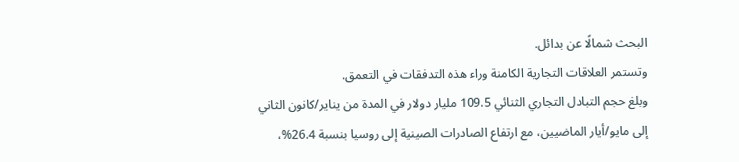البحث شمالًا عن بدائل.
وتستمر العلاقات التجارية الكامنة وراء هذه التدفقات في التعمق.
وبلغ حجم التبادل التجاري الثنائي 109.5 مليار دولار في المدة من يناير/كانون الثاني إلى مايو/أيار الماضيين، مع ارتفاع الصادرات الصينية إلى روسيا بنسبة 26.4%،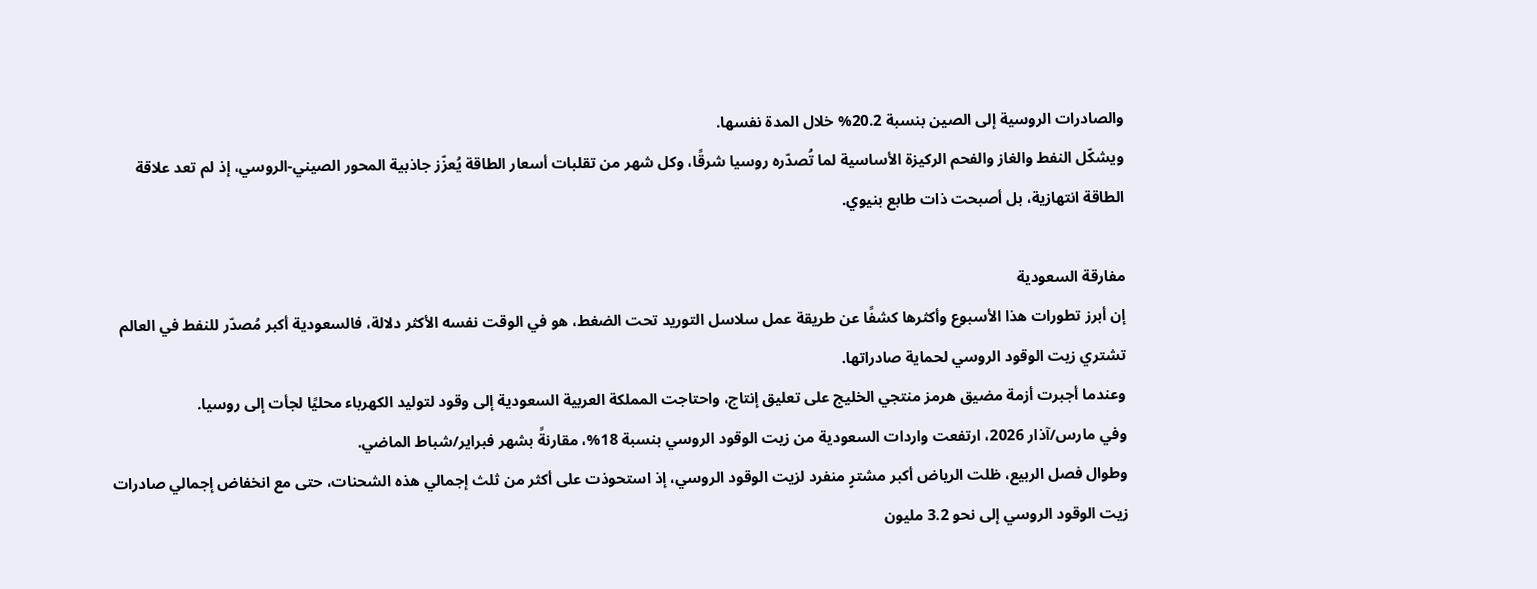والصادرات الروسية إلى الصين بنسبة 20.2% خلال المدة نفسها.
ويشكّل النفط والغاز والفحم الركيزة الأساسية لما تُصدّره روسيا شرقًا، وكل شهر من تقلبات أسعار الطاقة يُعزّز جاذبية المحور الصيني-الروسي، إذ لم تعد علاقة الطاقة انتهازية، بل أصبحت ذات طابع بنيوي.

مفارقة السعودية
إن أبرز تطورات هذا الأسبوع وأكثرها كشفًا عن طريقة عمل سلاسل التوريد تحت الضغط، هو في الوقت نفسه الأكثر دلالة، فالسعودية أكبر مُصدّر للنفط في العالم تشتري زيت الوقود الروسي لحماية صادراتها.
وعندما أجبرت أزمة مضيق هرمز منتجي الخليج على تعليق إنتاج، واحتاجت المملكة العربية السعودية إلى وقود لتوليد الكهرباء محليًا لجأت إلى روسيا.
وفي مارس/آذار 2026، ارتفعت واردات السعودية من زيت الوقود الروسي بنسبة 18%، مقارنةً بشهر فبراير/شباط الماضي.
وطوال فصل الربيع، ظلت الرياض أكبر مشترٍ منفرد لزيت الوقود الروسي، إذ استحوذت على أكثر من ثلث إجمالي هذه الشحنات، حتى مع انخفاض إجمالي صادرات زيت الوقود الروسي إلى نحو 3.2 مليون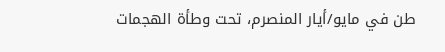طن في مايو/أيار المنصرم، تحت وطأة الهجمات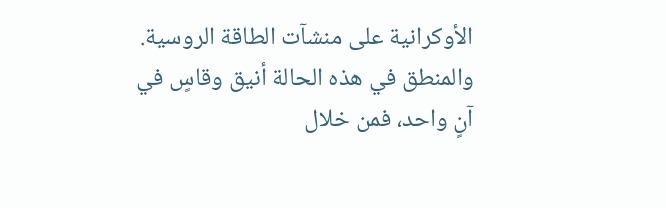الأوكرانية على منشآت الطاقة الروسية.
والمنطق في هذه الحالة أنيق وقاسٍ في آنٍ واحد، فمن خلال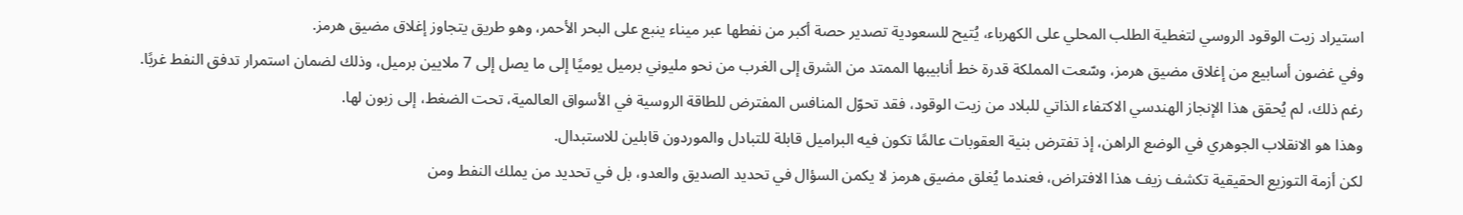استيراد زيت الوقود الروسي لتغطية الطلب المحلي على الكهرباء، يُتيح للسعودية تصدير حصة أكبر من نفطها عبر ميناء ينبع على البحر الأحمر، وهو طريق يتجاوز إغلاق مضيق هرمز.
وفي غضون أسابيع من إغلاق مضيق هرمز، وسّعت المملكة قدرة خط أنابيبها الممتد من الشرق إلى الغرب من نحو مليوني برميل يوميًا إلى ما يصل إلى 7 ملايين برميل، وذلك لضمان استمرار تدفق النفط غربًا.
رغم ذلك، لم يُحقق هذا الإنجاز الهندسي الاكتفاء الذاتي للبلاد من زيت الوقود، فقد تحوّل المنافس المفترض للطاقة الروسية في الأسواق العالمية، تحت الضغط، إلى زبون لها.
وهذا هو الانقلاب الجوهري في الوضع الراهن، إذ تفترض بنية العقوبات عالمًا تكون فيه البراميل قابلة للتبادل والموردون قابلين للاستبدال.
لكن أزمة التوزيع الحقيقية تكشف زيف هذا الافتراض، فعندما يُغلق مضيق هرمز لا يكمن السؤال في تحديد الصديق والعدو، بل في تحديد من يملك النفط ومن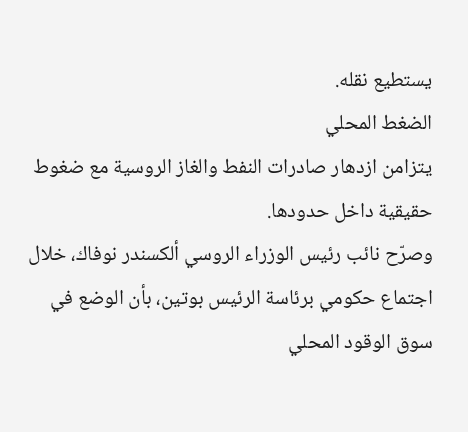يستطيع نقله.
الضغط المحلي
يتزامن ازدهار صادرات النفط والغاز الروسية مع ضغوط حقيقية داخل حدودها.
وصرّح نائب رئيس الوزراء الروسي ألكسندر نوفاك، خلال اجتماع حكومي برئاسة الرئيس بوتين، بأن الوضع في سوق الوقود المحلي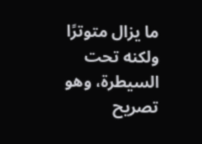ما يزال متوترًا ولكنه تحت السيطرة، وهو تصريح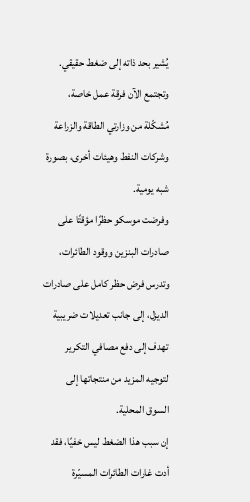يُشير بحد ذاته إلى ضغط حقيقي.
وتجتمع الآن فرقة عمل خاصة، مُشكّلة من وزارتي الطاقة والزراعة وشركات النفط وهيئات أخرى، بصورة شبه يومية.
وفرضت موسكو حظرًا مؤقتًا على صادرات البنزين ووقود الطائرات، وتدرس فرض حظر كامل على صادرات الديزل، إلى جانب تعديلات ضريبية تهدف إلى دفع مصافي التكرير لتوجيه المزيد من منتجاتها إلى السوق المحلية.
إن سبب هذا الضغط ليس خفيًا، فقد أدت غارات الطائرات المسيّرة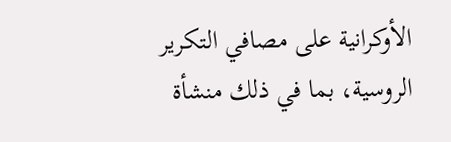الأوكرانية على مصافي التكرير الروسية، بما في ذلك منشأة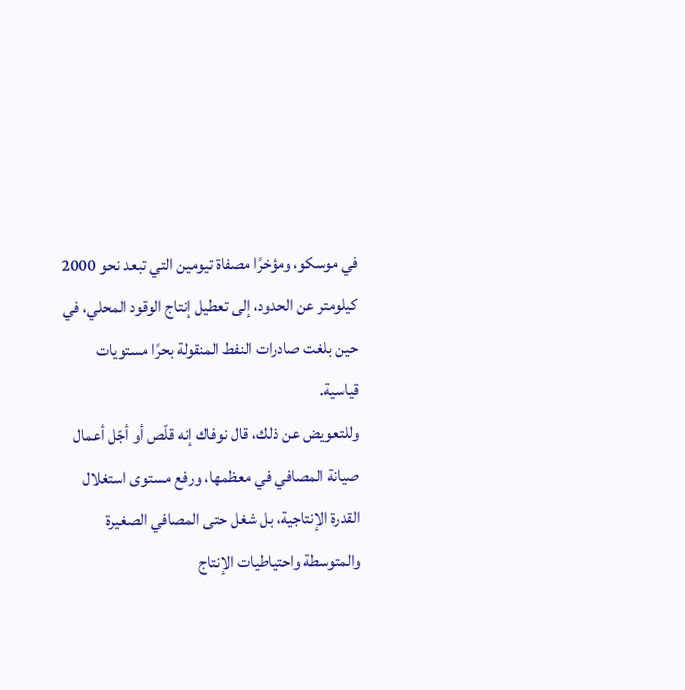في موسكو، ومؤخرًا مصفاة تيومين التي تبعد نحو 2000 كيلومتر عن الحدود، إلى تعطيل إنتاج الوقود المحلي، في حين بلغت صادرات النفط المنقولة بحرًا مستويات قياسية.
وللتعويض عن ذلك، قال نوفاك إنه قلّص أو أجّل أعمال صيانة المصافي في معظمها، ورفع مستوى استغلال القدرة الإنتاجية، بل شغل حتى المصافي الصغيرة والمتوسطة واحتياطيات الإنتاج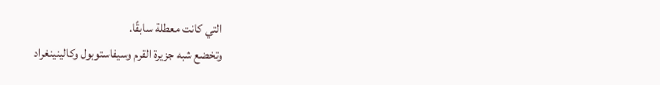التي كانت معطلة سابقًا.
وتخضع شبه جزيرة القرم وسيفاستوبول وكالينينغراد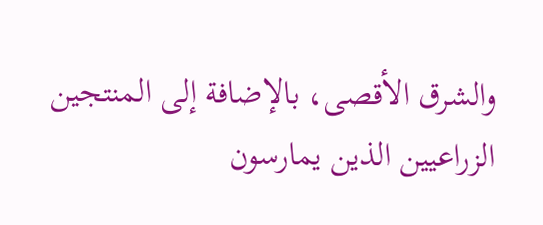والشرق الأقصى، بالإضافة إلى المنتجين الزراعيين الذين يمارسون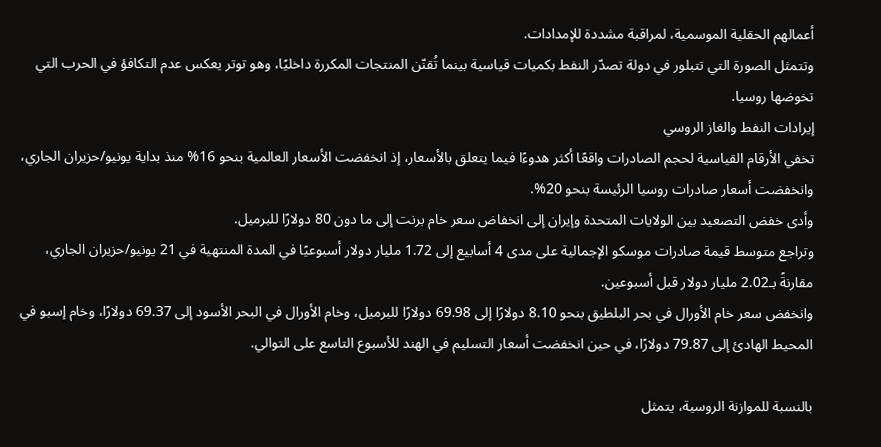أعمالهم الحقلية الموسمية، لمراقبة مشددة للإمدادات.
وتتمثل الصورة التي تتبلور في دولة تصدّر النفط بكميات قياسية بينما تُقنّن المنتجات المكررة داخليًا، وهو توتر يعكس عدم التكافؤ في الحرب التي تخوضها روسيا.
إيرادات النفط والغاز الروسي
تخفي الأرقام القياسية لحجم الصادرات واقعًا أكثر هدوءًا فيما يتعلق بالأسعار، إذ انخفضت الأسعار العالمية بنحو 16% منذ بداية يونيو/حزيران الجاري، وانخفضت أسعار صادرات روسيا الرئيسة بنحو 20%.
وأدى خفض التصعيد بين الولايات المتحدة وإيران إلى انخفاض سعر خام برنت إلى ما دون 80 دولارًا للبرميل.
وتراجع متوسط قيمة صادرات موسكو الإجمالية على مدى 4 أسابيع إلى 1.72 مليار دولار أسبوعيًا في المدة المنتهية في 21 يونيو/حزيران الجاري، مقارنةً بـ2.02 مليار دولار قبل أسبوعين.
وانخفض سعر خام الأورال في بحر البلطيق بنحو 8.10 دولارًا إلى 69.98 دولارًا للبرميل، وخام الأورال في البحر الأسود إلى 69.37 دولارًا، وخام إسبو في المحيط الهادئ إلى 79.87 دولارًا، في حين انخفضت أسعار التسليم في الهند للأسبوع التاسع على التوالي.

بالنسبة للموازنة الروسية، يتمثل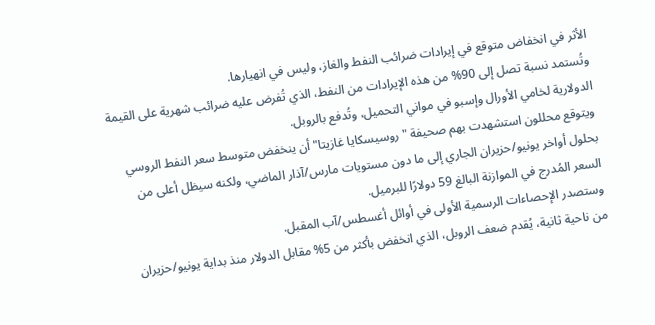الأثر في انخفاض متوقع في إيرادات ضرائب النفط والغاز، وليس في انهيارها.
وتُستمد نسبة تصل إلى 90% من هذه الإيرادات من النفط، الذي تُفرض عليه ضرائب شهرية على القيمة الدولارية لخامي الأورال وإسبو في مواني التحميل، وتُدفع بالروبل.
ويتوقع محللون استشهدت بهم صحيفة "روسيسكايا غازيتا" أن ينخفض متوسط سعر النفط الروسي بحلول أواخر يونيو/حزيران الجاري إلى ما دون مستويات مارس/آذار الماضي، ولكنه سيظل أعلى من السعر المُدرج في الموازنة البالغ 59 دولارًا للبرميل.
وستصدر الإحصاءات الرسمية الأولى في أوائل أغسطس/آب المقبل.
من ناحية ثانية، يُقدم ضعف الروبل، الذي انخفض بأكثر من 5% مقابل الدولار منذ بداية يونيو/حزيران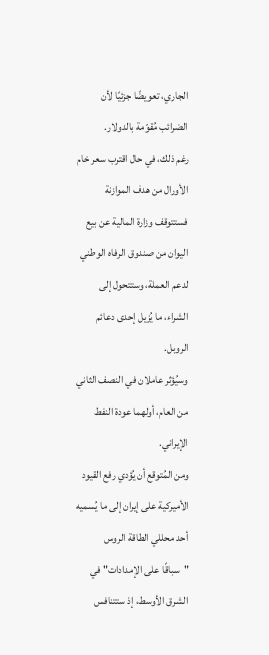الجاري، تعويضًا جزئيًا لأن الضرائب مُقوّمة بالدولار.
رغم ذلك، في حال اقترب سعر خام الأورال من هدف الموازنة فستتوقف وزارة المالية عن بيع اليوان من صندوق الرفاه الوطني لدعم العملة، وستتحول إلى الشراء، ما يُزيل إحدى دعائم الروبل.
وسيُؤثر عاملان في النصف الثاني من العام، أولهما عودة النفط الإيراني.
ومن المُتوقع أن يُؤدي رفع القيود الأميركية على إيران إلى ما يُسميه أحد محللي الطاقة الروس "سباقًا على الإمدادات" في الشرق الأوسط، إذ ستتنافس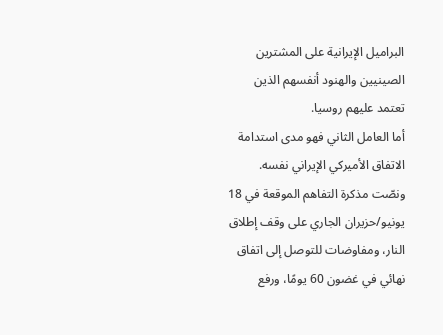البراميل الإيرانية على المشترين الصينيين والهنود أنفسهم الذين تعتمد عليهم روسيا.
أما العامل الثاني فهو مدى استدامة الاتفاق الأميركي الإيراني نفسه.
ونصّت مذكرة التفاهم الموقعة في 18 يونيو/حزيران الجاري على وقف إطلاق النار، ومفاوضات للتوصل إلى اتفاق نهائي في غضون 60 يومًا، ورفع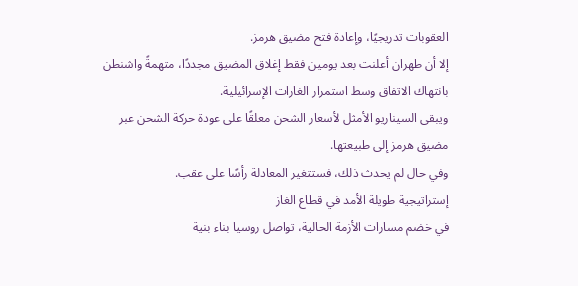العقوبات تدريجيًا، وإعادة فتح مضيق هرمز.
إلا أن طهران أعلنت بعد يومين فقط إغلاق المضيق مجددًا، متهمةً واشنطن بانتهاك الاتفاق وسط استمرار الغارات الإسرائيلية.
ويبقى السيناريو الأمثل لأسعار الشحن معلقًا على عودة حركة الشحن عبر مضيق هرمز إلى طبيعتها.
وفي حال لم يحدث ذلك، فستتغير المعادلة رأسًا على عقب.
إستراتيجية طويلة الأمد في قطاع الغاز
في خضم مسارات الأزمة الحالية، تواصل روسيا بناء بنية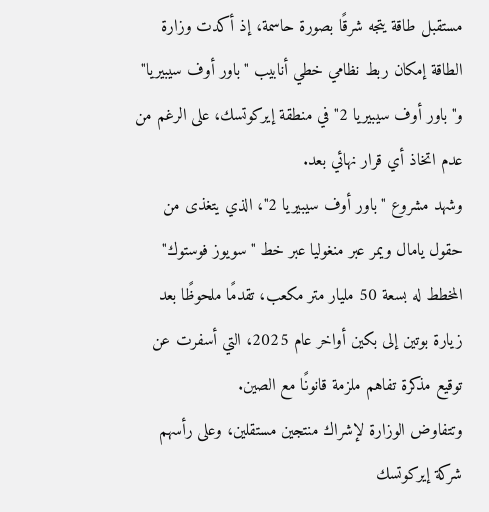مستقبل طاقة يتجه شرقًا بصورة حاسمة، إذ أكدت وزارة الطاقة إمكان ربط نظامي خطي أنابيب "باور أوف سيبيريا" و"باور أوف سيبيريا 2" في منطقة إيركوتسك، على الرغم من عدم اتخاذ أي قرار نهائي بعد.
وشهد مشروع "باور أوف سيبيريا 2"، الذي يتغذى من حقول يامال ويمر عبر منغوليا عبر خط "سويوز فوستوك" المخطط له بسعة 50 مليار متر مكعب، تقدمًا ملحوظًا بعد زيارة بوتين إلى بكين أواخر عام 2025، التي أسفرت عن توقيع مذكرة تفاهم ملزمة قانونًا مع الصين.
وتتفاوض الوزارة لإشراك منتجين مستقلين، وعلى رأسهم شركة إيركوتسك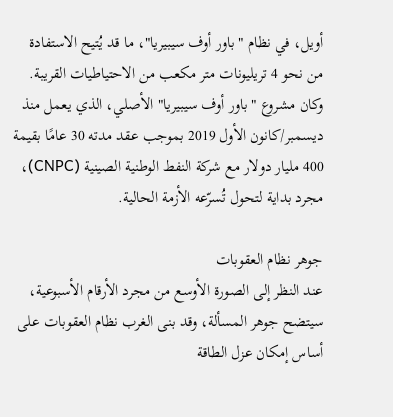أويل، في نظام "باور أوف سيبيريا"، ما قد يُتيح الاستفادة من نحو 4 تريليونات متر مكعب من الاحتياطيات القريبة.
وكان مشروع "باور أوف سيبيريا" الأصلي، الذي يعمل منذ ديسمبر/كانون الأول 2019 بموجب عقد مدته 30 عامًا بقيمة 400 مليار دولار مع شركة النفط الوطنية الصينية (CNPC)، مجرد بداية لتحول تُسرّعه الأزمة الحالية.

جوهر نظام العقوبات
عند النظر إلى الصورة الأوسع من مجرد الأرقام الأسبوعية، سيتضح جوهر المسألة، وقد بنى الغرب نظام العقوبات على أساس إمكان عزل الطاقة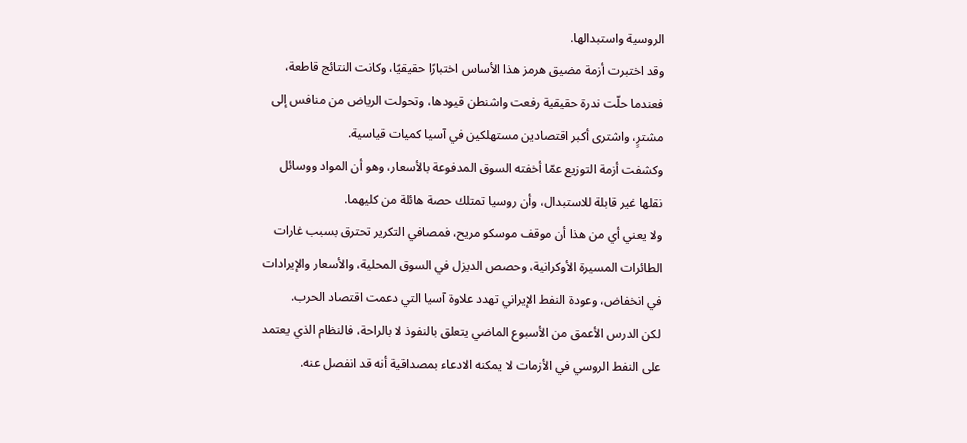الروسية واستبدالها.
وقد اختبرت أزمة مضيق هرمز هذا الأساس اختبارًا حقيقيًا، وكانت النتائج قاطعة، فعندما حلّت ندرة حقيقية رفعت واشنطن قيودها، وتحولت الرياض من منافس إلى مشترٍ، واشترى أكبر اقتصادين مستهلكين في آسيا كميات قياسية.
وكشفت أزمة التوزيع عمّا أخفته السوق المدفوعة بالأسعار، وهو أن المواد ووسائل نقلها غير قابلة للاستبدال، وأن روسيا تمتلك حصة هائلة من كليهما.
ولا يعني أي من هذا أن موقف موسكو مريح، فمصافي التكرير تحترق بسبب غارات الطائرات المسيرة الأوكرانية، وحصص الديزل في السوق المحلية، والأسعار والإيرادات في انخفاض، وعودة النفط الإيراني تهدد علاوة آسيا التي دعمت اقتصاد الحرب.
لكن الدرس الأعمق من الأسبوع الماضي يتعلق بالنفوذ لا بالراحة، فالنظام الذي يعتمد على النفط الروسي في الأزمات لا يمكنه الادعاء بمصداقية أنه قد انفصل عنه.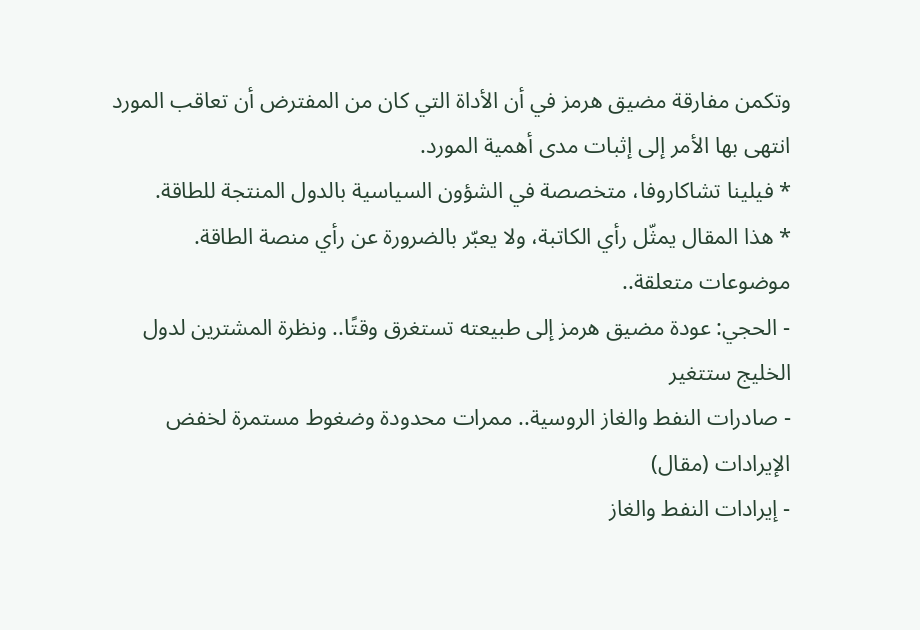وتكمن مفارقة مضيق هرمز في أن الأداة التي كان من المفترض أن تعاقب المورد انتهى بها الأمر إلى إثبات مدى أهمية المورد.
* فيلينا تشاكاروفا، متخصصة في الشؤون السياسية بالدول المنتجة للطاقة.
* هذا المقال يمثّل رأي الكاتبة، ولا يعبّر بالضرورة عن رأي منصة الطاقة.
موضوعات متعلقة..
- الحجي: عودة مضيق هرمز إلى طبيعته تستغرق وقتًا.. ونظرة المشترين لدول الخليج ستتغير
- صادرات النفط والغاز الروسية.. ممرات محدودة وضغوط مستمرة لخفض الإيرادات (مقال)
- إيرادات النفط والغاز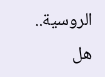الروسية.. هل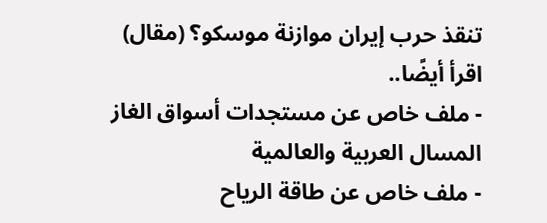تنقذ حرب إيران موازنة موسكو؟ (مقال)
اقرأ أيضًا..
- ملف خاص عن مستجدات أسواق الغاز المسال العربية والعالمية
- ملف خاص عن طاقة الرياح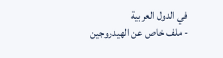في الدول العربية
- ملف خاص عن الهيدروجين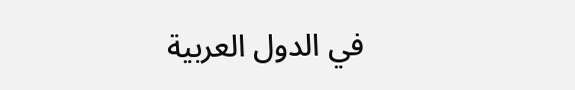في الدول العربية